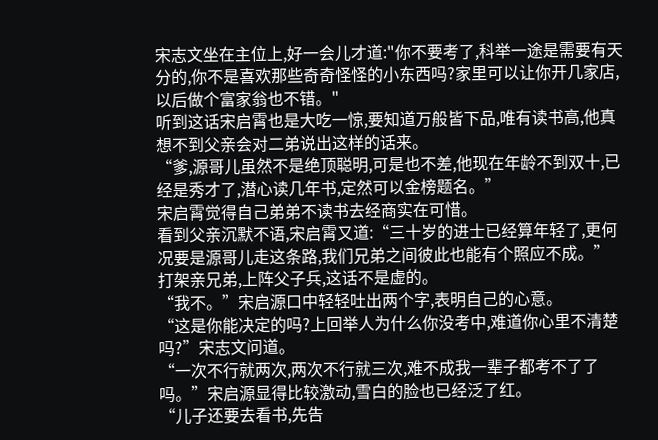宋志文坐在主位上,好一会儿才道:"你不要考了,科举一途是需要有天分的,你不是喜欢那些奇奇怪怪的小东西吗?家里可以让你开几家店,以后做个富家翁也不错。"
听到这话宋启霄也是大吃一惊,要知道万般皆下品,唯有读书高,他真想不到父亲会对二弟说出这样的话来。
“爹,源哥儿虽然不是绝顶聪明,可是也不差,他现在年龄不到双十,已经是秀才了,潜心读几年书,定然可以金榜题名。”
宋启霄觉得自己弟弟不读书去经商实在可惜。
看到父亲沉默不语,宋启霄又道:“三十岁的进士已经算年轻了,更何况要是源哥儿走这条路,我们兄弟之间彼此也能有个照应不成。”
打架亲兄弟,上阵父子兵,这话不是虚的。
“我不。”宋启源口中轻轻吐出两个字,表明自己的心意。
“这是你能决定的吗?上回举人为什么你没考中,难道你心里不清楚吗?”宋志文问道。
“一次不行就两次,两次不行就三次,难不成我一辈子都考不了了吗。”宋启源显得比较激动,雪白的脸也已经泛了红。
“儿子还要去看书,先告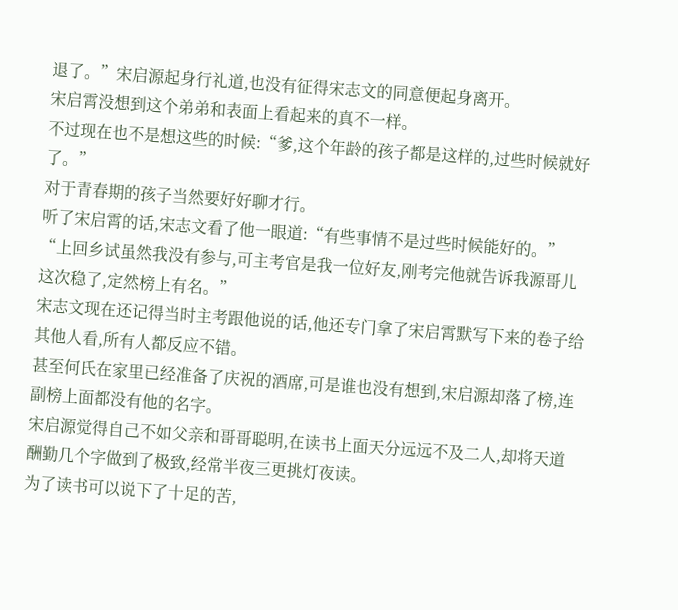退了。”宋启源起身行礼道,也没有征得宋志文的同意便起身离开。
宋启霄没想到这个弟弟和表面上看起来的真不一样。
不过现在也不是想这些的时候:“爹,这个年龄的孩子都是这样的,过些时候就好了。”
对于青春期的孩子当然要好好聊才行。
听了宋启霄的话,宋志文看了他一眼道:“有些事情不是过些时候能好的。”
“上回乡试虽然我没有参与,可主考官是我一位好友,刚考完他就告诉我源哥儿这次稳了,定然榜上有名。”
宋志文现在还记得当时主考跟他说的话,他还专门拿了宋启霄默写下来的卷子给其他人看,所有人都反应不错。
甚至何氏在家里已经准备了庆祝的酒席,可是谁也没有想到,宋启源却落了榜,连副榜上面都没有他的名字。
宋启源觉得自己不如父亲和哥哥聪明,在读书上面天分远远不及二人,却将天道酬勤几个字做到了极致,经常半夜三更挑灯夜读。
为了读书可以说下了十足的苦,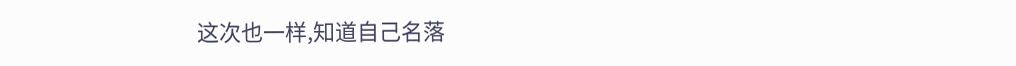这次也一样,知道自己名落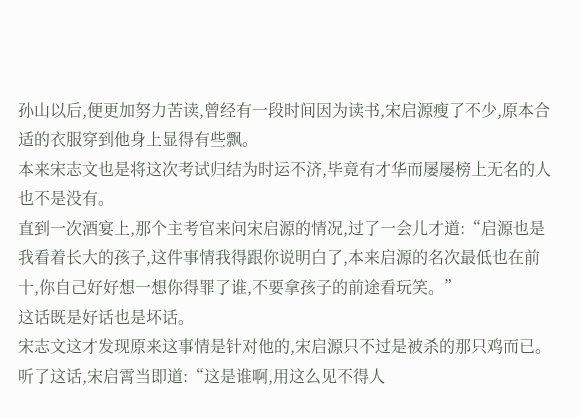孙山以后,便更加努力苦读,曾经有一段时间因为读书,宋启源瘦了不少,原本合适的衣服穿到他身上显得有些飘。
本来宋志文也是将这次考试归结为时运不济,毕竟有才华而屡屡榜上无名的人也不是没有。
直到一次酒宴上,那个主考官来问宋启源的情况,过了一会儿才道:“启源也是我看着长大的孩子,这件事情我得跟你说明白了,本来启源的名次最低也在前十,你自己好好想一想你得罪了谁,不要拿孩子的前途看玩笑。”
这话既是好话也是坏话。
宋志文这才发现原来这事情是针对他的,宋启源只不过是被杀的那只鸡而已。
听了这话,宋启霄当即道:“这是谁啊,用这么见不得人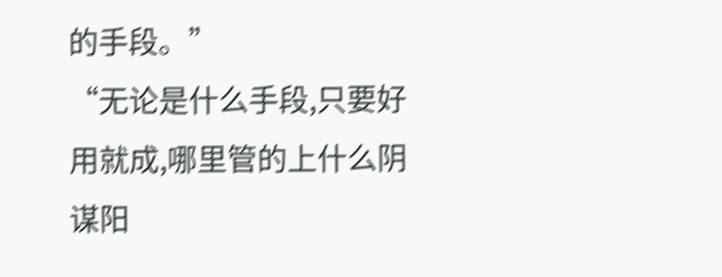的手段。”
“无论是什么手段,只要好用就成,哪里管的上什么阴谋阳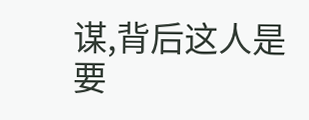谋,背后这人是要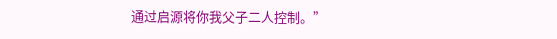通过启源将你我父子二人控制。”